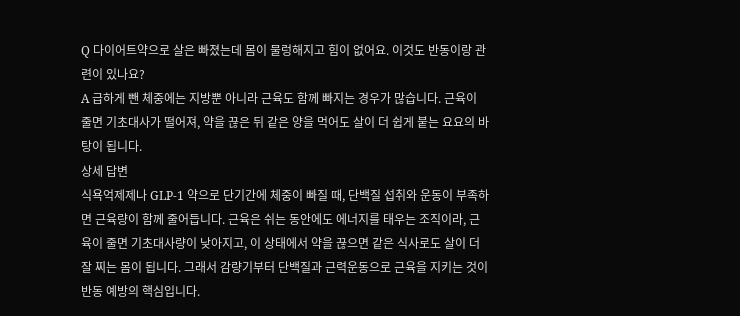Q 다이어트약으로 살은 빠졌는데 몸이 물렁해지고 힘이 없어요. 이것도 반동이랑 관련이 있나요?
A 급하게 뺀 체중에는 지방뿐 아니라 근육도 함께 빠지는 경우가 많습니다. 근육이 줄면 기초대사가 떨어져, 약을 끊은 뒤 같은 양을 먹어도 살이 더 쉽게 붙는 요요의 바탕이 됩니다.
상세 답변
식욕억제제나 GLP-1 약으로 단기간에 체중이 빠질 때, 단백질 섭취와 운동이 부족하면 근육량이 함께 줄어듭니다. 근육은 쉬는 동안에도 에너지를 태우는 조직이라, 근육이 줄면 기초대사량이 낮아지고, 이 상태에서 약을 끊으면 같은 식사로도 살이 더 잘 찌는 몸이 됩니다. 그래서 감량기부터 단백질과 근력운동으로 근육을 지키는 것이 반동 예방의 핵심입니다.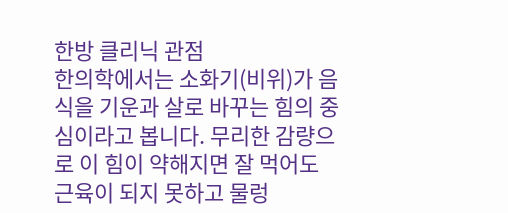한방 클리닉 관점
한의학에서는 소화기(비위)가 음식을 기운과 살로 바꾸는 힘의 중심이라고 봅니다. 무리한 감량으로 이 힘이 약해지면 잘 먹어도 근육이 되지 못하고 물렁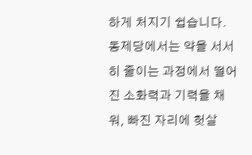하게 처지기 쉽습니다. 동제당에서는 약을 서서히 줄이는 과정에서 떨어진 소화력과 기력을 채워, 빠진 자리에 헛살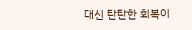대신 탄탄한 회복이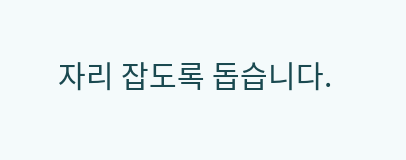자리 잡도록 돕습니다.